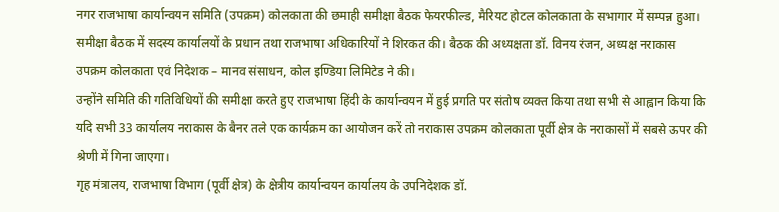नगर राजभाषा कार्यान्वयन समिति (उपक्रम) कोलकाता की छमाही समीक्षा बैठक फेयरफील्ड, मैरियट होटल कोलकाता के सभागार में सम्पन्न हुआ। समीक्षा बैठक में सदस्य कार्यालयों के प्रधान तथा राजभाषा अधिकारियों ने शिरकत की। बैठक की अध्यक्षता डॉ. विनय रंजन, अध्यक्ष नराकास उपक्रम कोलकाता एवं निदेशक – मानव संसाधन, कोल इण्डिया लिमिटेड ने की।
उन्होंने समिति की गतिविधियों की समीक्षा करते हुए राजभाषा हिंदी के कार्यान्वयन में हुई प्रगति पर संतोष व्यक्त किया तथा सभी से आह्वान किया कि यदि सभी 33 कार्यालय नराकास के बैनर तले एक कार्यक्रम का आयोजन करें तो नराकास उपक्रम कोलकाता पूर्वी क्षेत्र के नराकासों में सबसे ऊपर की श्रेणी में गिना जाएगा।
गृह मंत्रालय, राजभाषा विभाग (पूर्वी क्षेत्र) के क्षेत्रीय कार्यान्वयन कार्यालय के उपनिदेशक डॉ.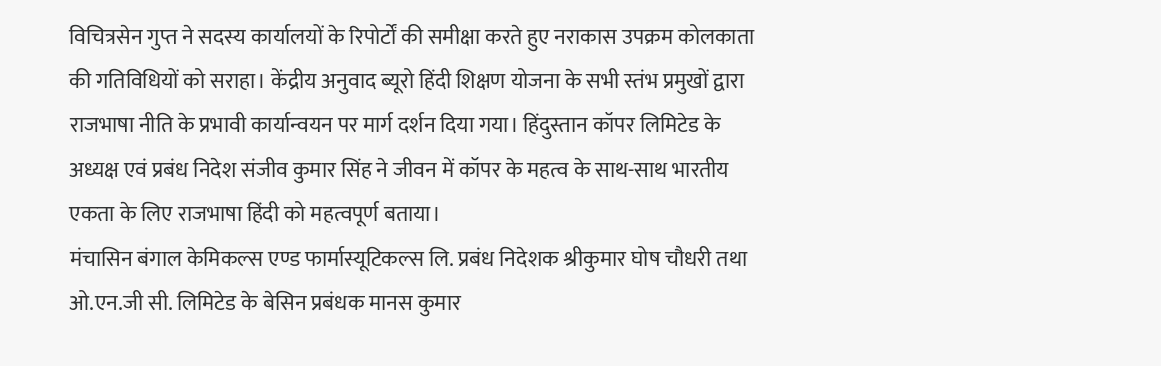विचित्रसेन गुप्त ने सदस्य कार्यालयों के रिपोर्टों की समीक्षा करते हुए नराकास उपक्रम कोलकाता की गतिविधियों को सराहा। केंद्रीय अनुवाद ब्यूरो हिंदी शिक्षण योजना के सभी स्तंभ प्रमुखों द्वारा राजभाषा नीति के प्रभावी कार्यान्वयन पर मार्ग दर्शन दिया गया। हिंदुस्तान कॉपर लिमिटेड के अध्यक्ष एवं प्रबंध निदेश संजीव कुमार सिंह ने जीवन में कॉपर के महत्व के साथ-साथ भारतीय एकता के लिए राजभाषा हिंदी को महत्वपूर्ण बताया।
मंचासिन बंगाल केमिकल्स एण्ड फार्मास्यूटिकल्स लि. प्रबंध निदेशक श्रीकुमार घोष चौधरी तथा ओ.एन.जी सी. लिमिटेड के बेसिन प्रबंधक मानस कुमार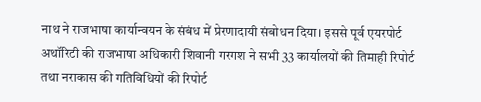नाथ ने राजभाषा कार्यान्वयन के संबंध में प्रेरणादायी संबोधन दिया। इससे पूर्व एयरपोर्ट अथॉरिटी की राजभाषा अधिकारी शिवानी गरगश ने सभी 33 कार्यालयों की तिमाही रिपोर्ट तथा नराकास की गतिविधियों की रिपोर्ट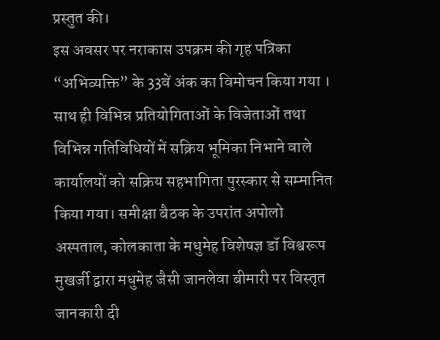प्रस्तुत की।
इस अवसर पर नराकास उपक्रम की गृह पत्रिका “अभिव्यक्ति” के 33वें अंक का विमोचन किया गया । साथ ही विभिन्न प्रतियोगिताओं के विजेताओं तथा विभिन्न गतिविधियों में सक्रिय भूमिका निभाने वाले कार्यालयों को सक्रिय सहभागिता पुरस्कार से सम्मानित किया गया। समीक्षा बैठक के उपरांत अपोलो अस्पताल, कोलकाता के मधुमेह विशेषज्ञ डॉ विश्वरूप मुखर्जी द्वारा मधुमेह जैसी जानलेवा बीमारी पर विस्तृत जानकारी दी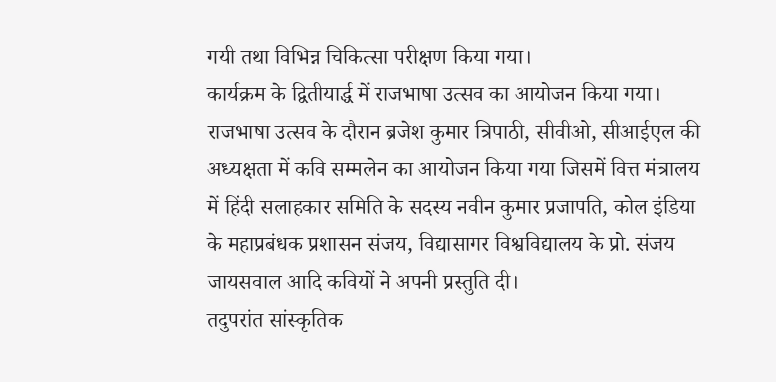गयी तथा विभिन्न चिकित्सा परीक्षण किया गया।
कार्यक्रम के द्वितीयार्द्ध में राजभाषा उत्सव का आयोजन किया गया। राजभाषा उत्सव के दौरान ब्रजेश कुमार त्रिपाठी, सीवीओ, सीआईएल की अध्यक्षता में कवि सम्मलेन का आयोजन किया गया जिसमें वित्त मंत्रालय में हिंदी सलाहकार समिति के सदस्य नवीन कुमार प्रजापति, कोल इंडिया के महाप्रबंधक प्रशासन संजय, विद्यासागर विश्वविद्यालय के प्रो. संजय जायसवाल आदि कवियों ने अपनी प्रस्तुति दी।
तदुपरांत सांस्कृतिक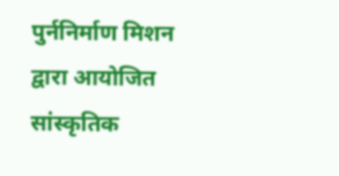पुर्ननिर्माण मिशन द्वारा आयोजित सांस्कृतिक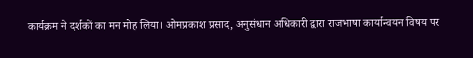कार्यक्रम ने दर्शकों का मन मोह लिया। ओमप्रकाश प्रसाद, अनुसंधान अधिकारी द्वारा राजभाषा कार्यान्वयन विषय पर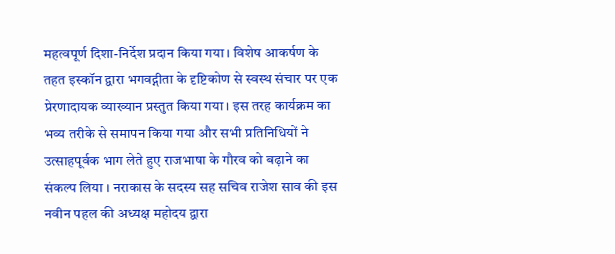महत्वपूर्ण दिशा-निर्देश प्रदान किया गया। विशेष आकर्षण के तहत इस्कॉन द्वारा भगवद्गीता के दृष्टिकोण से स्वस्थ संचार पर एक प्रेरणादायक व्याख्यान प्रस्तुत किया गया। इस तरह कार्यक्रम का भव्य तरीके से समापन किया गया और सभी प्रतिनिधियों ने उत्साहपूर्वक भाग लेते हुए राजभाषा के गौरव को बढ़ाने का संकल्प लिया । नराकास के सदस्य सह सचिव राजेश साव की इस नवीन पहल की अध्यक्ष महोदय द्वारा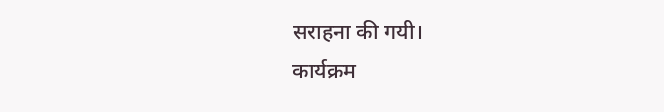सराहना की गयी।
कार्यक्रम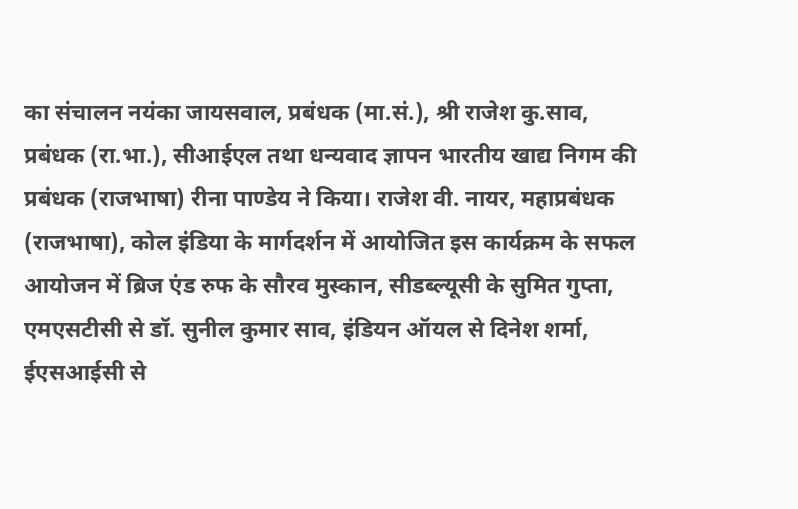का संचालन नयंका जायसवाल, प्रबंधक (मा.सं.), श्री राजेश कु.साव, प्रबंधक (रा.भा.), सीआईएल तथा धन्यवाद ज्ञापन भारतीय खाद्य निगम की प्रबंधक (राजभाषा) रीना पाण्डेय ने किया। राजेश वी. नायर, महाप्रबंधक (राजभाषा), कोल इंडिया के मार्गदर्शन में आयोजित इस कार्यक्रम के सफल आयोजन में ब्रिज एंड रुफ के सौरव मुस्कान, सीडब्ल्यूसी के सुमित गुप्ता, एमएसटीसी से डॉ. सुनील कुमार साव, इंडियन ऑयल से दिनेश शर्मा, ईएसआईसी से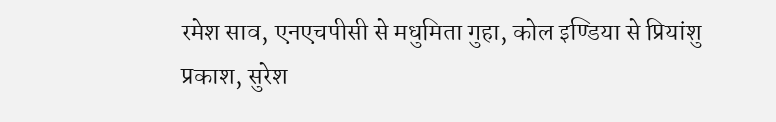रमेश साव, एनएचपीसी से मधुमिता गुहा, कोल इण्डिया से प्रियांशु प्रकाश, सुरेश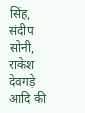सिंह, संदीप सोनी, राकेश देवगड़े आदि की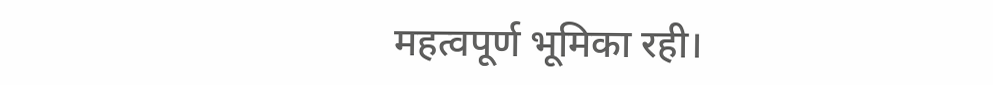महत्वपूर्ण भूमिका रही।